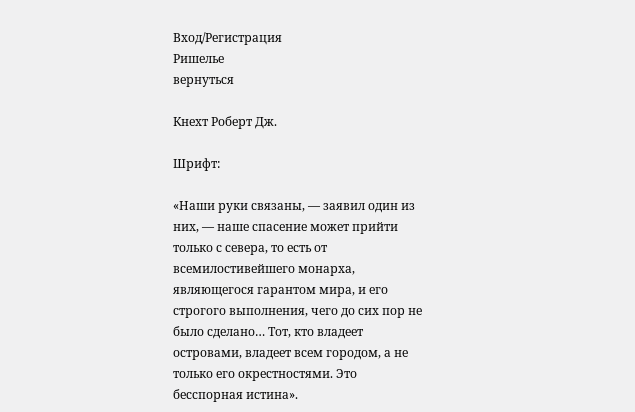Вход/Регистрация
Ришелье
вернуться

Кнехт Роберт Дж.

Шрифт:

«Наши руки связаны, — заявил один из них, — наше спасение может прийти только с севера, то есть от всемилостивейшего монарха, являющегося гарантом мира, и его строгого выполнения, чего до сих пор не было сделано… Тот, кто владеет островами, владеет всем городом, а не только его окрестностями. Это бесспорная истина».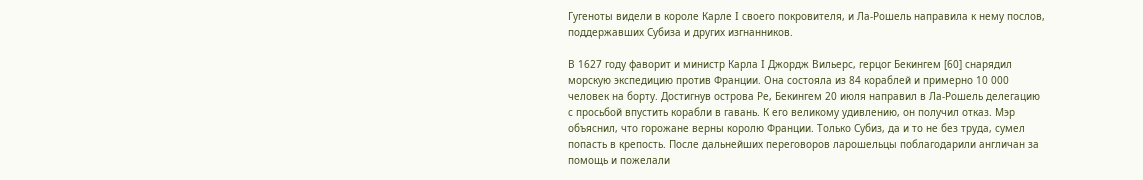Гугеноты видели в короле Карле I своего покровителя, и Ла-Рошель направила к нему послов, поддержавших Субиза и других изгнанников.

В 1627 году фаворит и министр Карла I Джордж Вильерс, герцог Бекингем [60] снарядил морскую экспедицию против Франции. Она состояла из 84 кораблей и примерно 10 000 человек на борту. Достигнув острова Ре, Бекингем 20 июля направил в Ла-Рошель делегацию с просьбой впустить корабли в гавань. К его великому удивлению, он получил отказ. Мэр объяснил, что горожане верны королю Франции. Только Субиз, да и то не без труда, сумел попасть в крепость. После дальнейших переговоров ларошельцы поблагодарили англичан за помощь и пожелали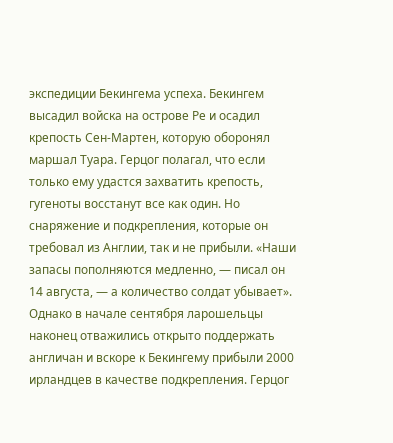экспедиции Бекингема успеха. Бекингем высадил войска на острове Ре и осадил крепость Сен-Мартен, которую оборонял маршал Туара. Герцог полагал, что если только ему удастся захватить крепость, гугеноты восстанут все как один. Но снаряжение и подкрепления, которые он требовал из Англии, так и не прибыли. «Наши запасы пополняются медленно, — писал он 14 августа, — а количество солдат убывает». Однако в начале сентября ларошельцы наконец отважились открыто поддержать англичан и вскоре к Бекингему прибыли 2000 ирландцев в качестве подкрепления. Герцог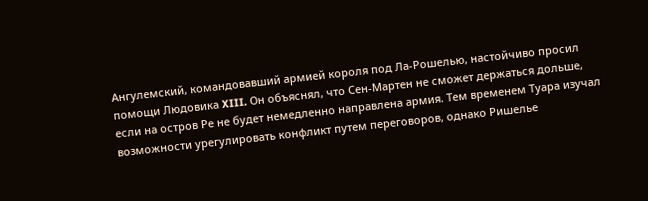Ангулемский, командовавший армией короля под Ла-Рошелью, настойчиво просил помощи Людовика XIII. Он объяснял, что Сен-Мартен не сможет держаться дольше, если на остров Ре не будет немедленно направлена армия. Тем временем Туара изучал возможности урегулировать конфликт путем переговоров, однако Ришелье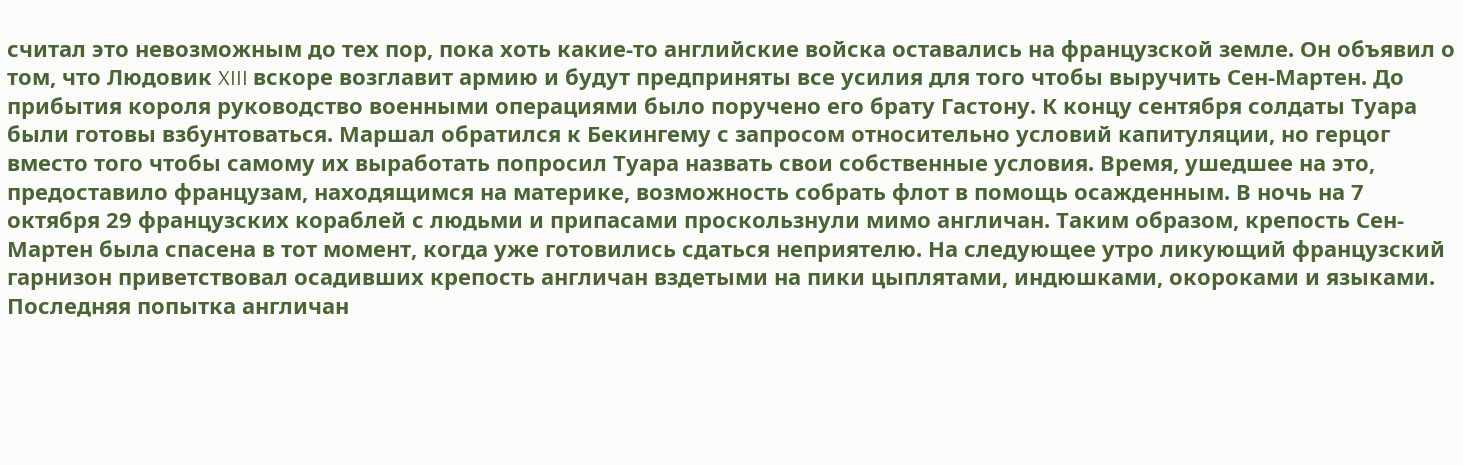считал это невозможным до тех пор, пока хоть какие-то английские войска оставались на французской земле. Он объявил о том, что Людовик XIII вскоре возглавит армию и будут предприняты все усилия для того чтобы выручить Сен-Мартен. До прибытия короля руководство военными операциями было поручено его брату Гастону. К концу сентября солдаты Туара были готовы взбунтоваться. Маршал обратился к Бекингему с запросом относительно условий капитуляции, но герцог вместо того чтобы самому их выработать попросил Туара назвать свои собственные условия. Время, ушедшее на это, предоставило французам, находящимся на материке, возможность собрать флот в помощь осажденным. В ночь на 7 октября 29 французских кораблей с людьми и припасами проскользнули мимо англичан. Таким образом, крепость Сен-Мартен была спасена в тот момент, когда уже готовились сдаться неприятелю. На следующее утро ликующий французский гарнизон приветствовал осадивших крепость англичан вздетыми на пики цыплятами, индюшками, окороками и языками. Последняя попытка англичан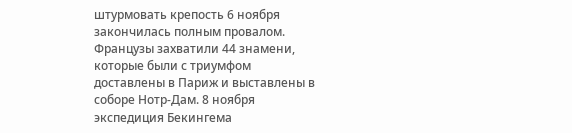штурмовать крепость 6 ноября закончилась полным провалом. Французы захватили 44 знамени, которые были с триумфом доставлены в Париж и выставлены в соборе Нотр-Дам. 8 ноября экспедиция Бекингема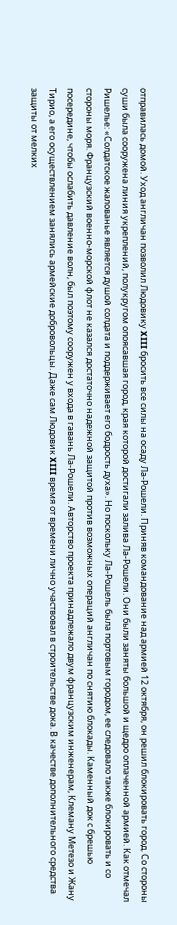отправилась домой. Уход англичан позволил Людовику XIII бросить все силы на осаду Ла-Рошели. Приняв командование над армией 12 октября, он решил блокировать город. Со стороны суши была сооружена линия укреплений, полукругом опоясавшая город, края которой достигали залива Ла-Рошели. Они были заняты большой и щедро оплаченной армией. Как отмечал Ришелье: «Солдатское жалованье является душой солдата и поддерживает его бодрость духа». Но поскольку Ла-Рошель была портовым городом, ее следовало также блокировать и со стороны моря. Французский военно-морской флот не казался достаточно надежной защитой против возможных операций англичан по снятию блокады. Каменный док с брешью посередине, чтобы ослабить давление волн, был поэтому сооружен у входа в гавань Ла-Рошели. Авторство проекта принадлежало двум французским инженерам, Клеману Метезо и Жану Тирио, а его осуществлением занялись армейские добровольцы. Даже сам Людовик XIII время от времени лично участвовал в строительстве дока. В качестве дополнительного средства защиты от мелких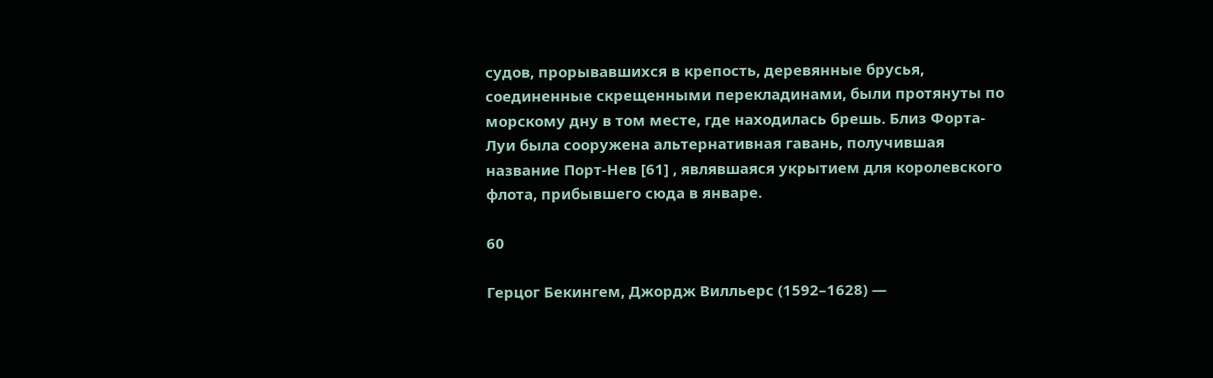судов, прорывавшихся в крепость, деревянные брусья, соединенные скрещенными перекладинами, были протянуты по морскому дну в том месте, где находилась брешь. Близ Форта-Луи была сооружена альтернативная гавань, получившая название Порт-Нев [61] , являвшаяся укрытием для королевского флота, прибывшего сюда в январе.

60

Герцог Бекингем, Джордж Вилльерс (1592–1628) —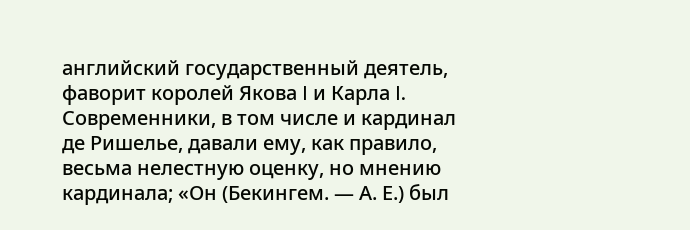английский государственный деятель, фаворит королей Якова I и Карла I. Современники, в том числе и кардинал де Ришелье, давали ему, как правило, весьма нелестную оценку, но мнению кардинала; «Он (Бекингем. — А. Е.) был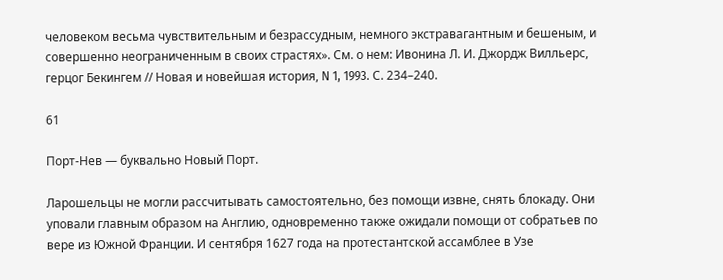человеком весьма чувствительным и безрассудным, немного экстравагантным и бешеным, и совершенно неограниченным в своих страстях». См. о нем: Ивонина Л. И. Джордж Вилльерс, герцог Бекингем // Новая и новейшая история, N 1, 1993. С. 234–240.

61

Порт-Нев — буквально Новый Порт.

Ларошельцы не могли рассчитывать самостоятельно, без помощи извне, снять блокаду. Они уповали главным образом на Англию, одновременно также ожидали помощи от собратьев по вере из Южной Франции. И сентября 1627 года на протестантской ассамблее в Узе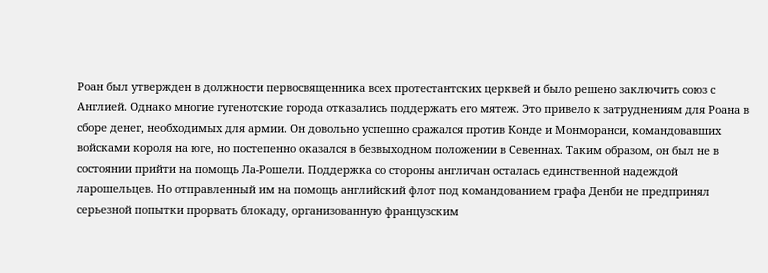Роан был утвержден в должности первосвященника всех протестантских церквей и было решено заключить союз с Англией. Однако многие гугенотские города отказались поддержать его мятеж. Это привело к затруднениям для Роана в сборе денег, необходимых для армии. Он довольно успешно сражался против Конде и Монморанси, командовавших войсками короля на юге, но постепенно оказался в безвыходном положении в Севеннах. Таким образом, он был не в состоянии прийти на помощь Ла-Рошели. Поддержка со стороны англичан осталась единственной надеждой ларошельцев. Но отправленный им на помощь английский флот под командованием графа Денби не предпринял серьезной попытки прорвать блокаду, организованную французским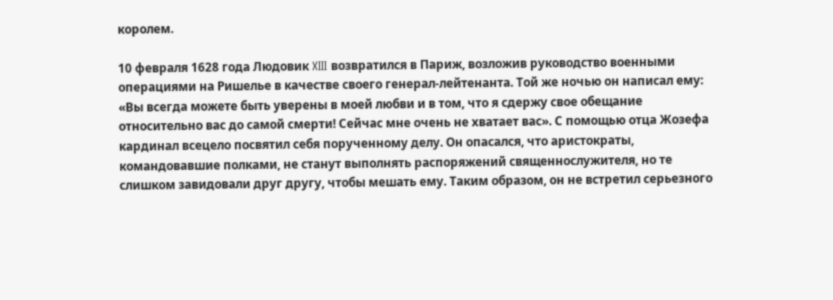королем.

10 февраля 1628 года Людовик XIII возвратился в Париж, возложив руководство военными операциями на Ришелье в качестве своего генерал-лейтенанта. Той же ночью он написал ему: «Вы всегда можете быть уверены в моей любви и в том, что я сдержу свое обещание относительно вас до самой смерти! Сейчас мне очень не хватает вас». С помощью отца Жозефа кардинал всецело посвятил себя порученному делу. Он опасался, что аристократы, командовавшие полками, не станут выполнять распоряжений священнослужителя, но те слишком завидовали друг другу, чтобы мешать ему. Таким образом, он не встретил серьезного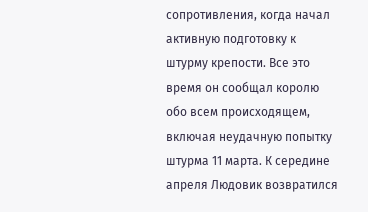сопротивления, когда начал активную подготовку к штурму крепости. Все это время он сообщал королю обо всем происходящем, включая неудачную попытку штурма 11 марта. К середине апреля Людовик возвратился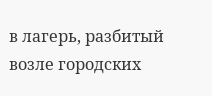в лагерь, разбитый возле городских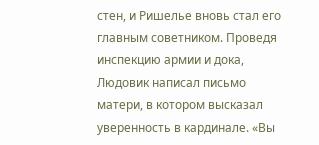стен, и Ришелье вновь стал его главным советником. Проведя инспекцию армии и дока, Людовик написал письмо матери, в котором высказал уверенность в кардинале. «Вы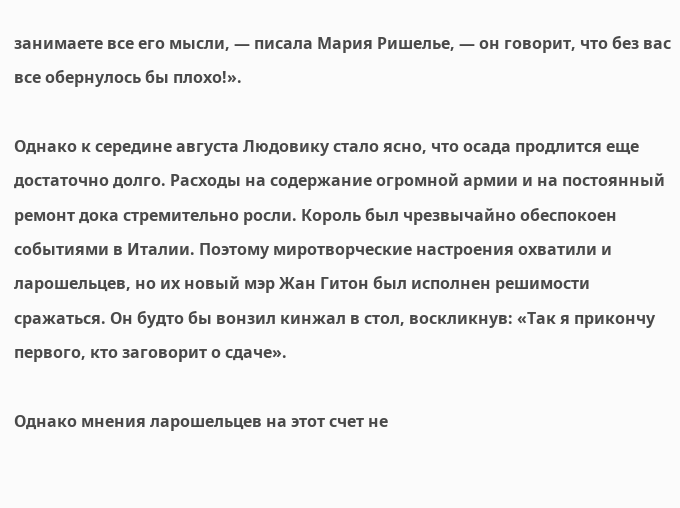занимаете все его мысли, — писала Мария Ришелье, — он говорит, что без вас все обернулось бы плохо!».

Однако к середине августа Людовику стало ясно, что осада продлится еще достаточно долго. Расходы на содержание огромной армии и на постоянный ремонт дока стремительно росли. Король был чрезвычайно обеспокоен событиями в Италии. Поэтому миротворческие настроения охватили и ларошельцев, но их новый мэр Жан Гитон был исполнен решимости сражаться. Он будто бы вонзил кинжал в стол, воскликнув: «Так я прикончу первого, кто заговорит о сдаче».

Однако мнения ларошельцев на этот счет не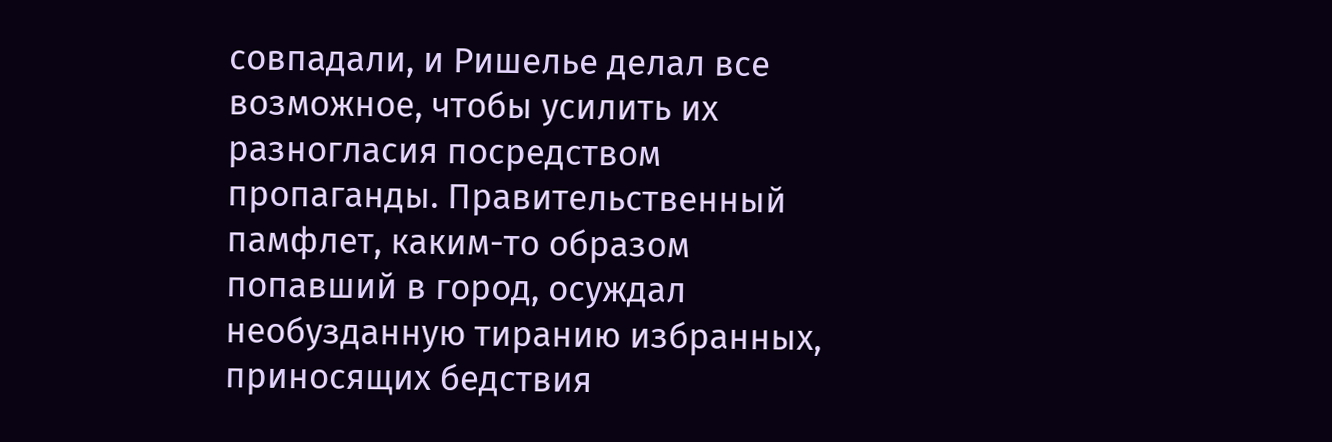совпадали, и Ришелье делал все возможное, чтобы усилить их разногласия посредством пропаганды. Правительственный памфлет, каким-то образом попавший в город, осуждал необузданную тиранию избранных, приносящих бедствия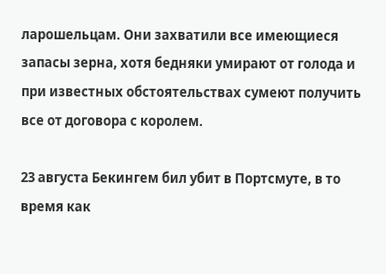ларошельцам. Они захватили все имеющиеся запасы зерна, хотя бедняки умирают от голода и при известных обстоятельствах сумеют получить все от договора с королем.

23 августа Бекингем бил убит в Портсмуте, в то время как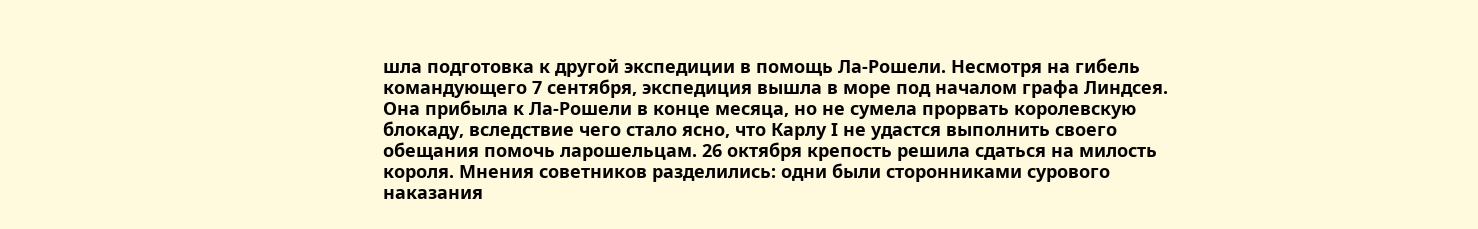шла подготовка к другой экспедиции в помощь Ла-Рошели. Несмотря на гибель командующего 7 сентября, экспедиция вышла в море под началом графа Линдсея. Она прибыла к Ла-Рошели в конце месяца, но не сумела прорвать королевскую блокаду, вследствие чего стало ясно, что Карлу I не удастся выполнить своего обещания помочь ларошельцам. 26 октября крепость решила сдаться на милость короля. Мнения советников разделились: одни были сторонниками сурового наказания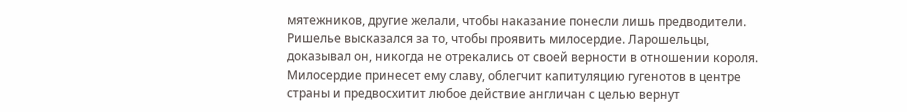мятежников, другие желали, чтобы наказание понесли лишь предводители. Ришелье высказался за то, чтобы проявить милосердие. Ларошельцы, доказывал он, никогда не отрекались от своей верности в отношении короля. Милосердие принесет ему славу, облегчит капитуляцию гугенотов в центре страны и предвосхитит любое действие англичан с целью вернут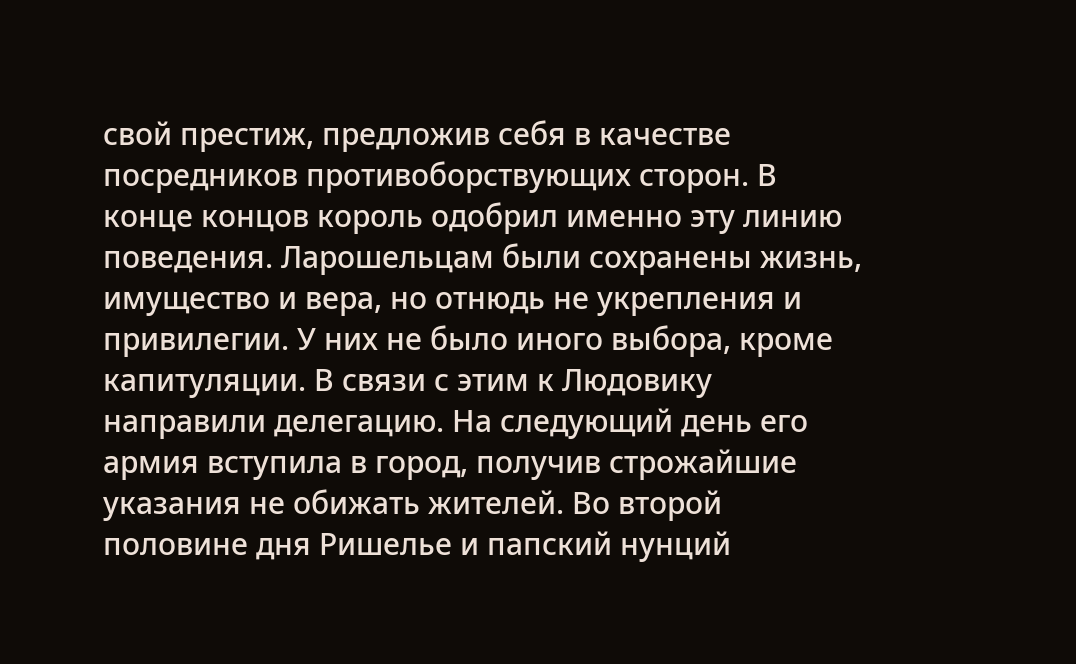свой престиж, предложив себя в качестве посредников противоборствующих сторон. В конце концов король одобрил именно эту линию поведения. Ларошельцам были сохранены жизнь, имущество и вера, но отнюдь не укрепления и привилегии. У них не было иного выбора, кроме капитуляции. В связи с этим к Людовику направили делегацию. На следующий день его армия вступила в город, получив строжайшие указания не обижать жителей. Во второй половине дня Ришелье и папский нунций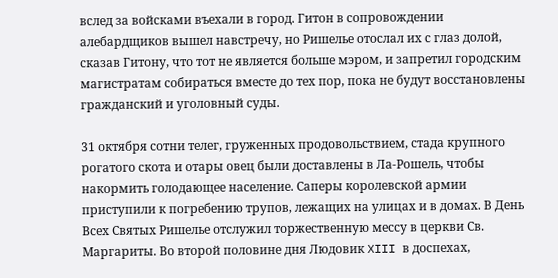вслед за войсками въехали в город. Гитон в сопровождении алебардщиков вышел навстречу, но Ришелье отослал их с глаз долой, сказав Гитону, что тот не является больше мэром, и запретил городским магистратам собираться вместе до тех пор, пока не будут восстановлены гражданский и уголовный суды.

31 октября сотни телег, груженных продовольствием, стада крупного рогатого скота и отары овец были доставлены в Ла-Рошель, чтобы накормить голодающее население. Саперы королевской армии приступили к погребению трупов, лежащих на улицах и в домах. В День Всех Святых Ришелье отслужил торжественную мессу в церкви Св. Маргариты. Во второй половине дня Людовик XIII в доспехах,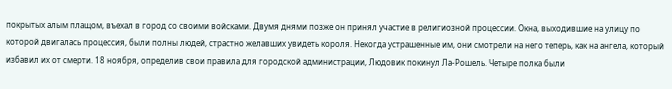покрытых алым плащом, въехал в город со своими войсками. Двумя днями позже он принял участие в религиозной процессии. Окна, выходившие на улицу по которой двигалась процессия, были полны людей, страстно желавших увидеть короля. Некогда устрашенные им, они смотрели на него теперь, как на ангела, который избавил их от смерти. 18 ноября, определив свои правила для городской администрации, Людовик покинул Ла-Рошель. Четыре полка были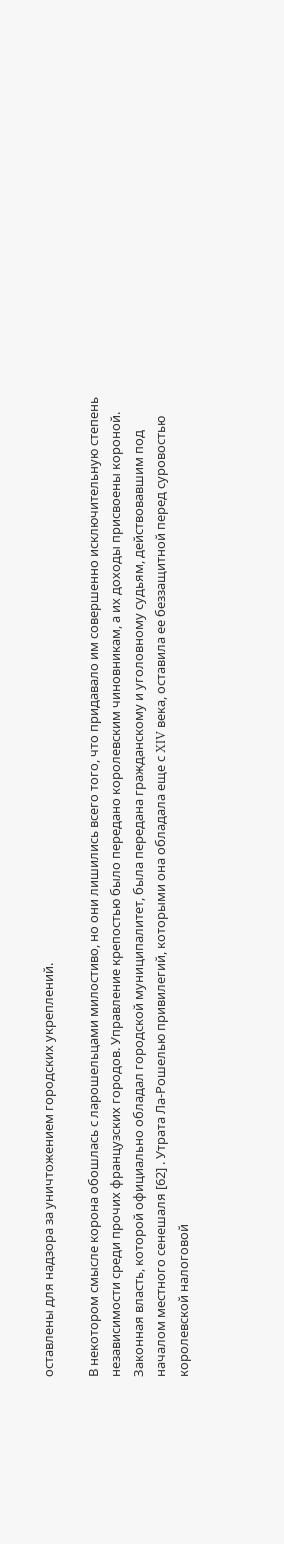оставлены для надзора за уничтожением городских укреплений.

В некотором смысле корона обошлась с ларошельцами милостиво, но они лишились всего того, что придавало им совершенно исключительную степень независимости среди прочих французских городов. Управление крепостью было передано королевским чиновникам, а их доходы присвоены короной. Законная власть, которой официально обладал городской муниципалитет, была передана гражданскому и уголовному судьям, действовавшим под началом местного сенешаля [62] . Утрата Ла-Рошелью привилегий, которыми она обладала еще с XIV века, оставила ее беззащитной перед суровостью королевской налоговой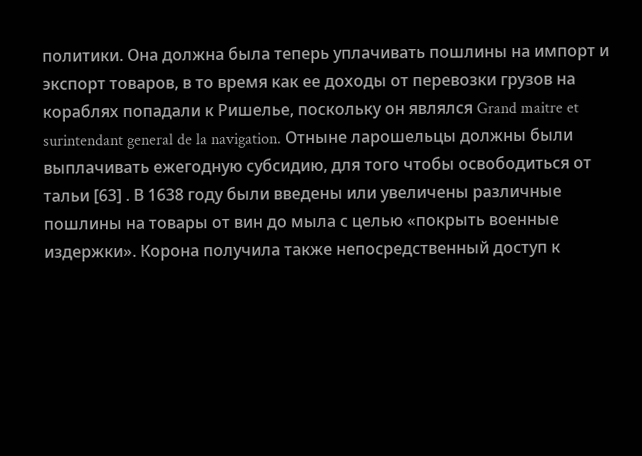политики. Она должна была теперь уплачивать пошлины на импорт и экспорт товаров, в то время как ее доходы от перевозки грузов на кораблях попадали к Ришелье, поскольку он являлся Grand maitre et surintendant general de la navigation. Отныне ларошельцы должны были выплачивать ежегодную субсидию, для того чтобы освободиться от тальи [63] . В 1638 году были введены или увеличены различные пошлины на товары от вин до мыла с целью «покрыть военные издержки». Корона получила также непосредственный доступ к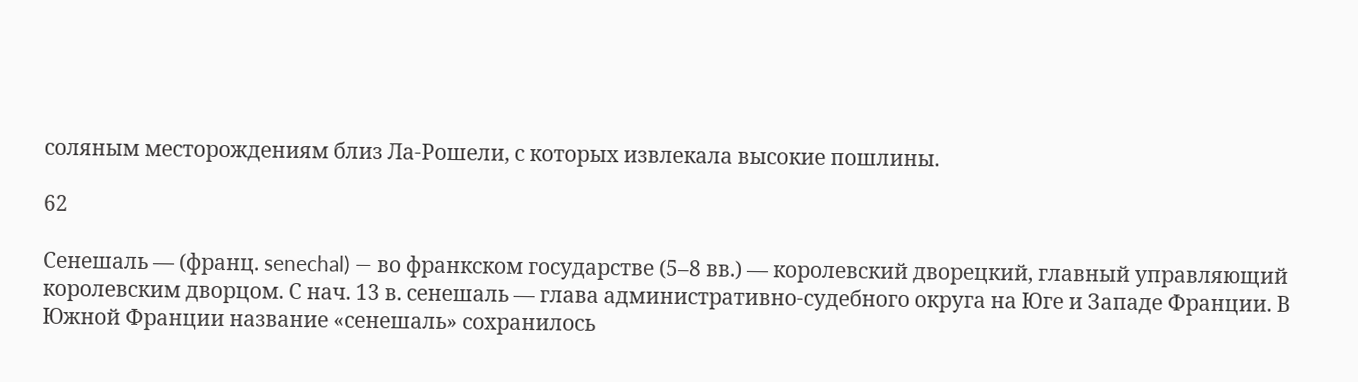соляным месторождениям близ Ла-Рошели, с которых извлекала высокие пошлины.

62

Сенешаль — (франц. senechal) — во франкском государстве (5–8 вв.) — королевский дворецкий, главный управляющий королевским дворцом. С нач. 13 в. сенешаль — глава административно-судебного округа на Юге и Западе Франции. В Южной Франции название «сенешаль» сохранилось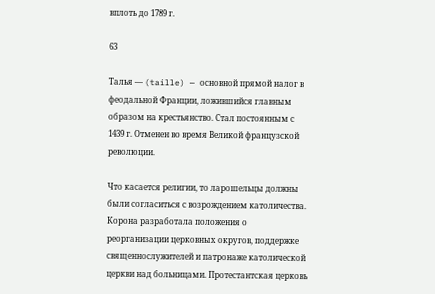вплоть до 1789 г.

63

Талья — (taille) — основной прямой налог в феодальной Франции, ложившийся главным образом на крестьянство. Стал постоянным с 1439 г. Отменен во время Великой французской революции.

Что касается религии, то ларошельцы должны были согласиться с возрождением католичества. Корона разработала положения о реорганизации церковных округов, поддержке священнослужителей и патронаже католической церкви над больницами. Протестантская церковь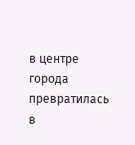в центре города превратилась в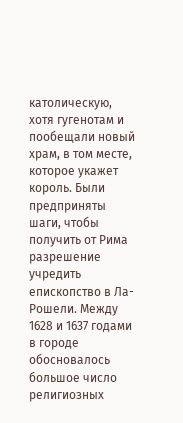католическую, хотя гугенотам и пообещали новый храм, в том месте, которое укажет король. Были предприняты шаги, чтобы получить от Рима разрешение учредить епископство в Ла-Рошели. Между 1628 и 1637 годами в городе обосновалось большое число религиозных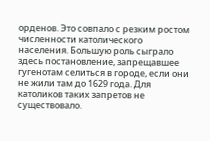орденов. Это совпало с резким ростом численности католического населения. Большую роль сыграло здесь постановление, запрещавшее гугенотам селиться в городе, если они не жили там до 1629 года. Для католиков таких запретов не существовало.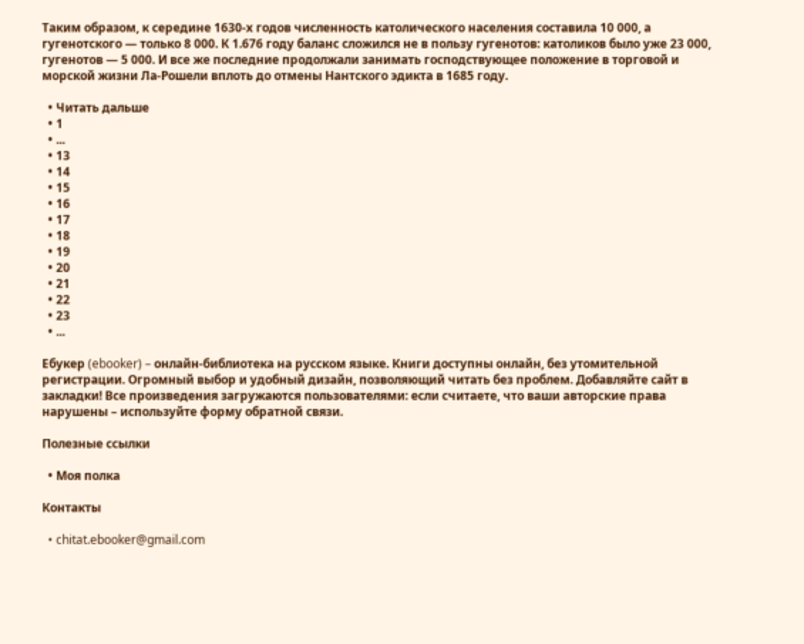Таким образом, к середине 1630-х годов численность католического населения составила 10 000, а гугенотского — только 8 000. К 1.676 году баланс сложился не в пользу гугенотов: католиков было уже 23 000, гугенотов — 5 000. И все же последние продолжали занимать господствующее положение в торговой и морской жизни Ла-Рошели вплоть до отмены Нантского эдикта в 1685 году.

  • Читать дальше
  • 1
  • ...
  • 13
  • 14
  • 15
  • 16
  • 17
  • 18
  • 19
  • 20
  • 21
  • 22
  • 23
  • ...

Ебукер (ebooker) – онлайн-библиотека на русском языке. Книги доступны онлайн, без утомительной регистрации. Огромный выбор и удобный дизайн, позволяющий читать без проблем. Добавляйте сайт в закладки! Все произведения загружаются пользователями: если считаете, что ваши авторские права нарушены – используйте форму обратной связи.

Полезные ссылки

  • Моя полка

Контакты

  • chitat.ebooker@gmail.com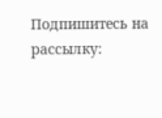Подпишитесь на рассылку: